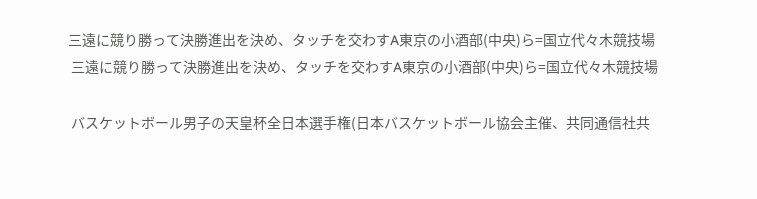三遠に競り勝って決勝進出を決め、タッチを交わすA東京の小酒部(中央)ら=国立代々木競技場
 三遠に競り勝って決勝進出を決め、タッチを交わすA東京の小酒部(中央)ら=国立代々木競技場

 バスケットボール男子の天皇杯全日本選手権(日本バスケットボール協会主催、共同通信社共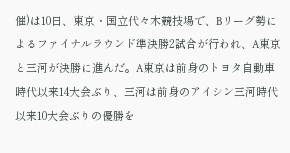催)は10日、東京・国立代々木競技場で、Bリーグ勢によるファイナルラウンド準決勝2試合が行われ、A東京と三河が決勝に進んだ。A東京は前身のトヨタ自動車時代以来14大会ぶり、三河は前身のアイシン三河時代以来10大会ぶりの優勝を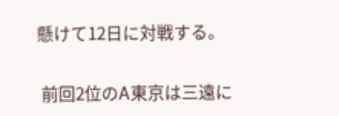懸けて12日に対戦する。

 前回2位のA東京は三遠に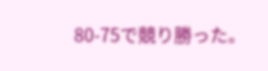80-75で競り勝った。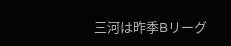三河は昨季Bリーグ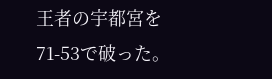王者の宇都宮を71-53で破った。